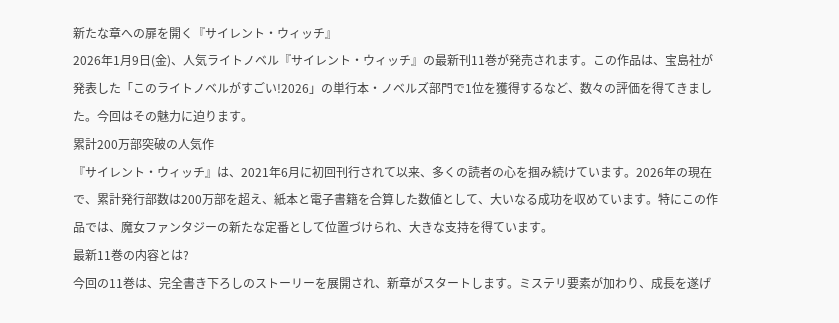新たな章への扉を開く『サイレント・ウィッチ』
2026年1月9日(金)、人気ライトノベル『サイレント・ウィッチ』の最新刊11巻が発売されます。この作品は、宝島社が発表した「このライトノベルがすごい!2026」の単行本・ノベルズ部門で1位を獲得するなど、数々の評価を得てきました。今回はその魅力に迫ります。
累計200万部突破の人気作
『サイレント・ウィッチ』は、2021年6月に初回刊行されて以来、多くの読者の心を掴み続けています。2026年の現在で、累計発行部数は200万部を超え、紙本と電子書籍を合算した数値として、大いなる成功を収めています。特にこの作品では、魔女ファンタジーの新たな定番として位置づけられ、大きな支持を得ています。
最新11巻の内容とは?
今回の11巻は、完全書き下ろしのストーリーを展開され、新章がスタートします。ミステリ要素が加わり、成長を遂げ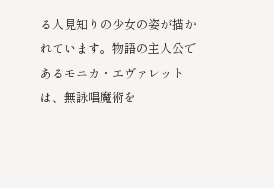る人見知りの少女の姿が描かれています。物語の主人公であるモニカ・エヴァレットは、無詠唱魔術を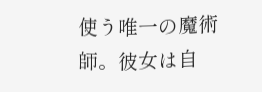使う唯一の魔術師。彼女は自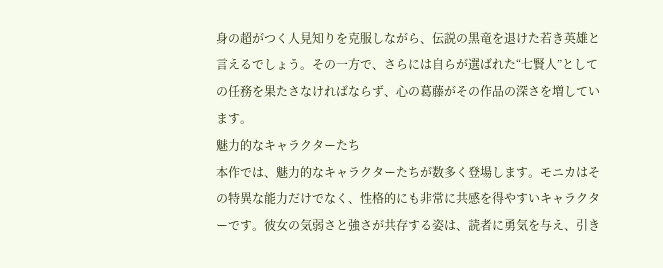身の超がつく人見知りを克服しながら、伝説の黒竜を退けた若き英雄と言えるでしょう。その一方で、さらには自らが選ばれた“七賢人”としての任務を果たさなければならず、心の葛藤がその作品の深さを増しています。
魅力的なキャラクターたち
本作では、魅力的なキャラクターたちが数多く登場します。モニカはその特異な能力だけでなく、性格的にも非常に共感を得やすいキャラクターです。彼女の気弱さと強さが共存する姿は、読者に勇気を与え、引き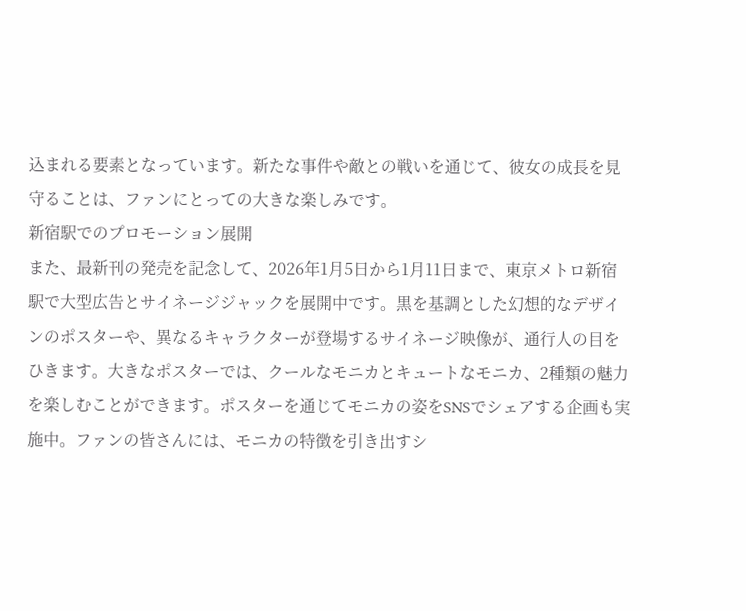込まれる要素となっています。新たな事件や敵との戦いを通じて、彼女の成長を見守ることは、ファンにとっての大きな楽しみです。
新宿駅でのプロモーション展開
また、最新刊の発売を記念して、2026年1月5日から1月11日まで、東京メトロ新宿駅で大型広告とサイネージジャックを展開中です。黒を基調とした幻想的なデザインのポスターや、異なるキャラクターが登場するサイネージ映像が、通行人の目をひきます。大きなポスターでは、クールなモニカとキュートなモニカ、2種類の魅力を楽しむことができます。ポスターを通じてモニカの姿をSNSでシェアする企画も実施中。ファンの皆さんには、モニカの特徴を引き出すシ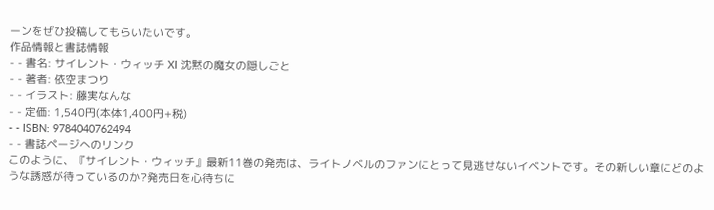ーンをぜひ投稿してもらいたいです。
作品情報と書誌情報
- - 書名: サイレント・ウィッチ XI 沈黙の魔女の隠しごと
- - 著者: 依空まつり
- - イラスト: 藤実なんな
- - 定価: 1,540円(本体1,400円+税)
- - ISBN: 9784040762494
- - 書誌ページへのリンク
このように、『サイレント・ウィッチ』最新11巻の発売は、ライトノベルのファンにとって見逃せないイベントです。その新しい章にどのような誘惑が待っているのか?発売日を心待ちに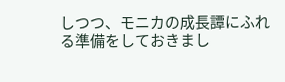しつつ、モニカの成長譚にふれる準備をしておきまし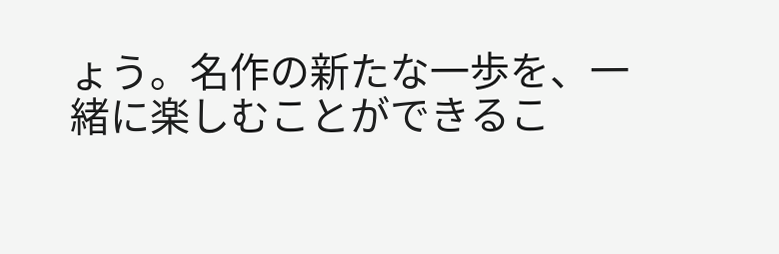ょう。名作の新たな一歩を、一緒に楽しむことができるこ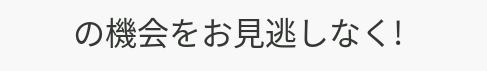の機会をお見逃しなく!